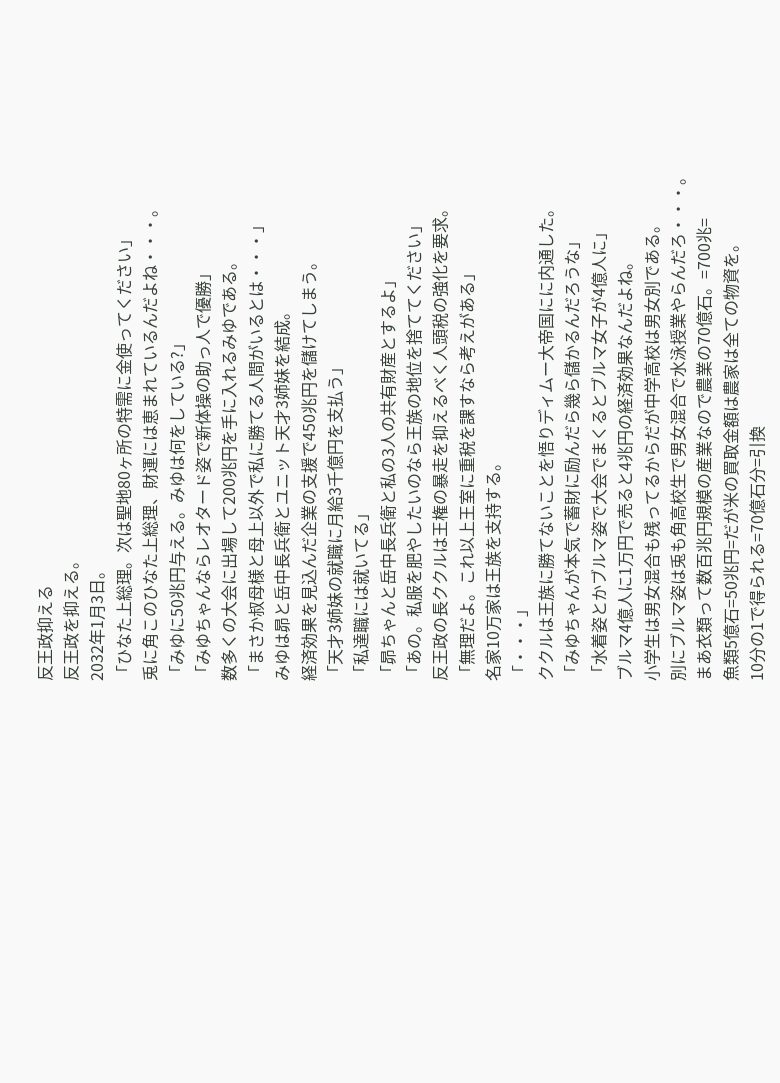反王政抑える
反王政を抑える。
2032年1月3日。
「ひなた上総理。次は聖地80ヶ所の特需に金使ってください」
兎に角このひなた上総理、財運には恵まれているんだよね・・・。
「みゆに50兆円与える。みゆは何をしている?」
「みゆちゃんならレオタード姿で新体操の助っ人で優勝」
数多くの大会に出場して200兆円を手に入れるみゆである。
「まさか叔母様と母上以外で私に勝てる人間がいるとは・・・」
みゆは昴と岳中長兵衛とユニット天才3姉妹を結成。
経済効果を見込んだ企業の支援で450兆円を儲けてしまう。
「天才3姉妹の就職に月給3千億円を支払う」
「私達職には就いてる」
「昴ちゃんと岳中長兵衛と私の3人の共有財産とするよ」
「あの。私服を肥やしたいのなら王族の地位を捨ててください」
反王政の長ククルは王権の暴走を抑えるべく人頭税の強化を要求。
「無理だよ。これ以上王室に重税を課すなら考えがある」
名家10万家は王族を支持する。
「・・・」
ククルは王族に勝てないことを悟りディムー大帝国にに内通した。
「みゆちゃんが本気で蓄財に励んだら幾ら儲かるんだろうな」
「水着姿とかブルマ姿で大会でまくるとブルマ女子が4億人に」
ブルマ4億人に1万円で売ると4兆円の経済効果なんだよね。
小学生は男女混合も残ってるからだが中学高校は男女別である。
別にブルマ姿は兎も角高校生で男女混合で水泳授業やらんだろ・・・。
まあ衣類って数百兆円規模の産業なので農業の70億石。=700兆=
魚類5億石=50兆円=だが米の買取金額は農家は全ての物資を。
10分の1で得られる=70億石分=引換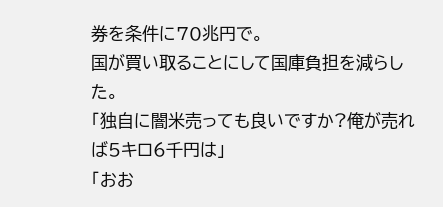券を条件に70兆円で。
国が買い取ることにして国庫負担を減らした。
「独自に闇米売っても良いですか?俺が売れば5キロ6千円は」
「おお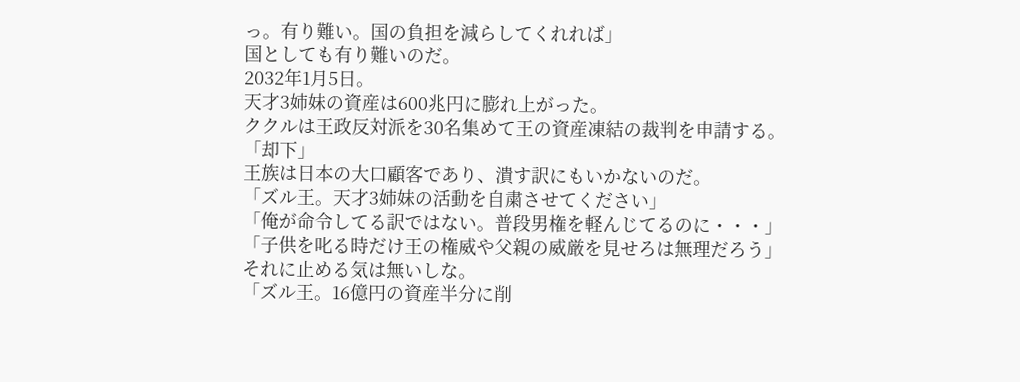っ。有り難い。国の負担を減らしてくれれば」
国としても有り難いのだ。
2032年1月5日。
天才3姉妹の資産は600兆円に膨れ上がった。
ククルは王政反対派を30名集めて王の資産凍結の裁判を申請する。
「却下」
王族は日本の大口顧客であり、潰す訳にもいかないのだ。
「ズル王。天才3姉妹の活動を自粛させてください」
「俺が命令してる訳ではない。普段男権を軽んじてるのに・・・」
「子供を叱る時だけ王の権威や父親の威厳を見せろは無理だろう」
それに止める気は無いしな。
「ズル王。16億円の資産半分に削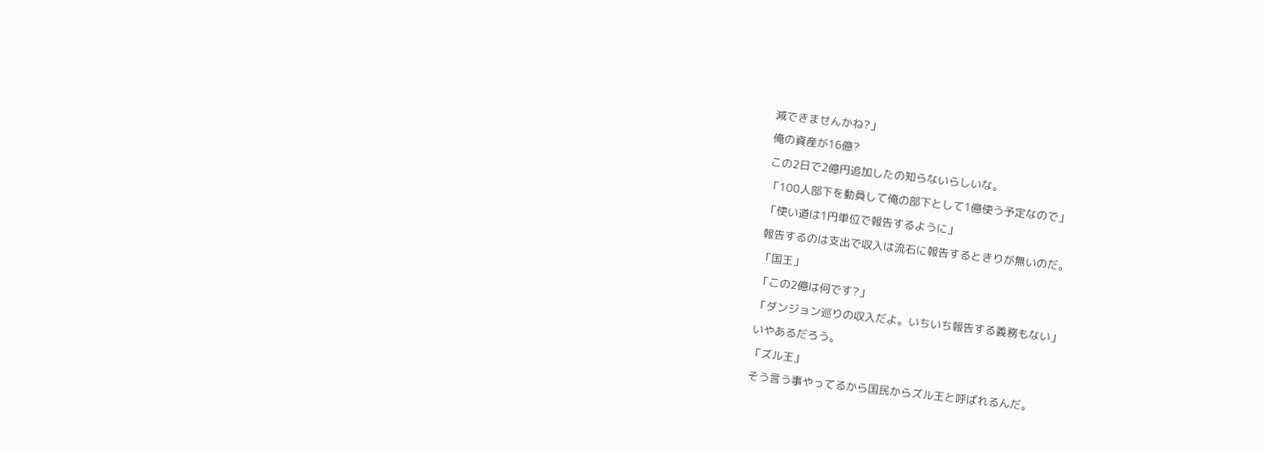減できませんかね?」
俺の資産が16億?
この2日で2億円追加したの知らないらしいな。
「100人部下を動員して俺の部下として1億使う予定なので」
「使い道は1円単位で報告するように」
報告するのは支出で収入は流石に報告するときりが無いのだ。
「国王」
「この2億は何です?」
「ダンジョン巡りの収入だよ。いちいち報告する義務もない」
いやあるだろう。
「ズル王」
そう言う事やってるから国民からズル王と呼ばれるんだ。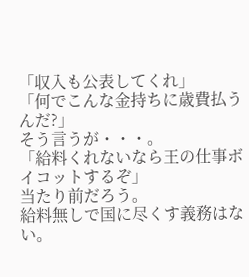「収入も公表してくれ」
「何でこんな金持ちに歳費払うんだ?」
そう言うが・・・。
「給料くれないなら王の仕事ボイコットするぞ」
当たり前だろう。
給料無しで国に尽くす義務はない。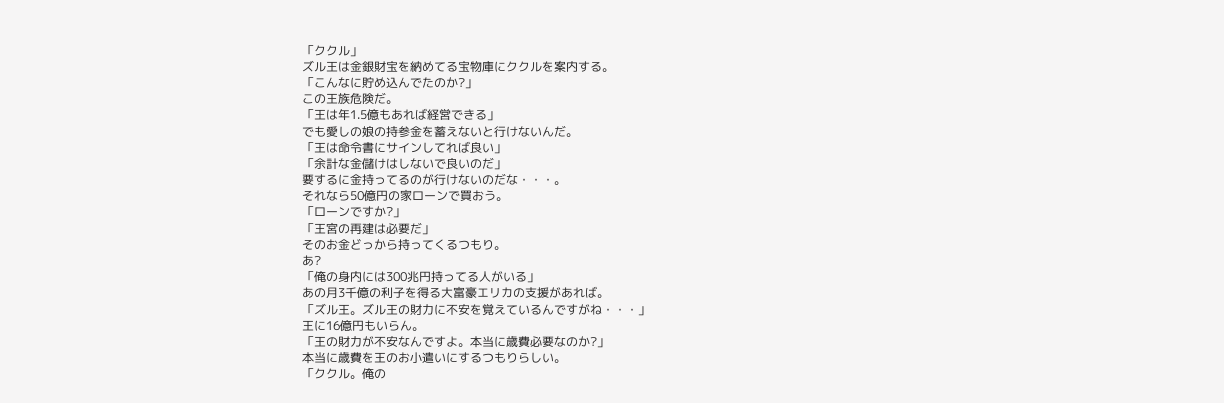「ククル」
ズル王は金銀財宝を納めてる宝物庫にククルを案内する。
「こんなに貯め込んでたのか?」
この王族危険だ。
「王は年1.5億もあれば経営できる」
でも愛しの娘の持参金を蓄えないと行けないんだ。
「王は命令書にサインしてれば良い」
「余計な金儲けはしないで良いのだ」
要するに金持ってるのが行けないのだな・・・。
それなら50億円の家ローンで買おう。
「ローンですか?」
「王宮の再建は必要だ」
そのお金どっから持ってくるつもり。
あ?
「俺の身内には300兆円持ってる人がいる」
あの月3千億の利子を得る大富豪エリカの支援があれば。
「ズル王。ズル王の財力に不安を覚えているんですがね・・・」
王に16億円もいらん。
「王の財力が不安なんですよ。本当に歳費必要なのか?」
本当に歳費を王のお小遣いにするつもりらしい。
「ククル。俺の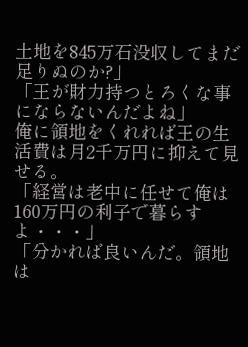土地を845万石没収してまだ足りぬのか?」
「王が財力持つとろくな事にならないんだよね」
俺に領地をくれれば王の生活費は月2千万円に抑えて見せる。
「経営は老中に任せて俺は160万円の利子で暮らすよ・・・」
「分かれば良いんだ。領地は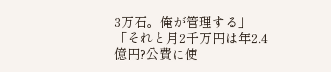3万石。俺が管理する」
「それと月2千万円は年2.4億円?公費に使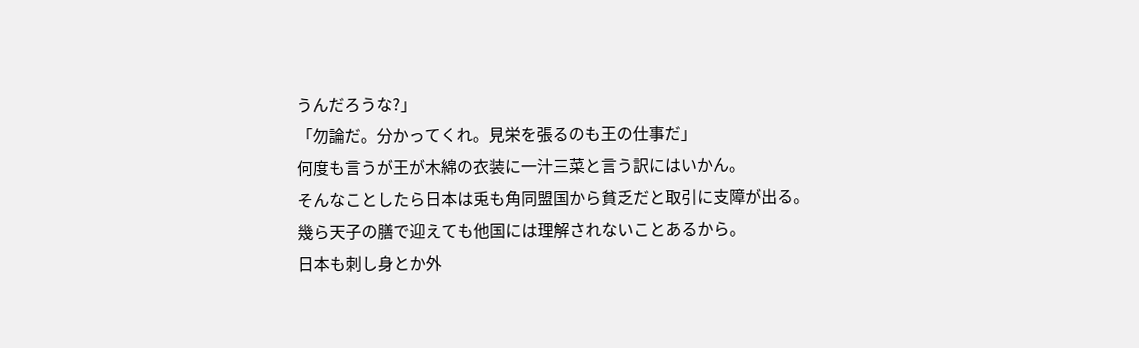うんだろうな?」
「勿論だ。分かってくれ。見栄を張るのも王の仕事だ」
何度も言うが王が木綿の衣装に一汁三菜と言う訳にはいかん。
そんなことしたら日本は兎も角同盟国から貧乏だと取引に支障が出る。
幾ら天子の膳で迎えても他国には理解されないことあるから。
日本も刺し身とか外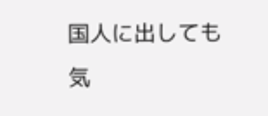国人に出しても気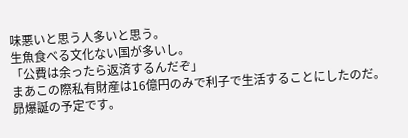味悪いと思う人多いと思う。
生魚食べる文化ない国が多いし。
「公費は余ったら返済するんだぞ」
まあこの際私有財産は16億円のみで利子で生活することにしたのだ。
昴爆誕の予定です。